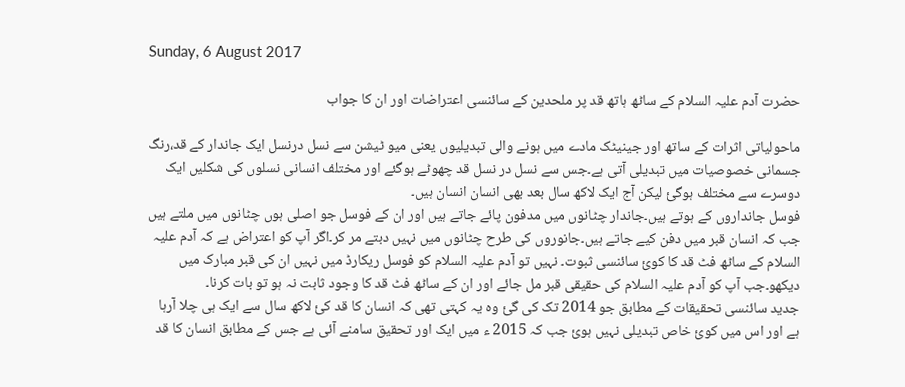Sunday, 6 August 2017

حضرت آدم علیہ السلام کے ساٹھ ہاتھ قد پر ملحدین کے سائنسی اعتراضات اور ان کا جواب

ماحولیاتی اثرات کے ساتھ اور جینیٹک مادے میں ہونے والی تبدیلیوں یعنی میو ٹیشن سے نسل درنسل ایک جاندار کے قد،رنگ جسمانی خصوصیات میں تبدیلی آتی ہے۔جس سے نسل در نسل قد چھوٹے ہوگئے اور مختلف انسانی نسلوں کی شکلیں ایک دوسرے سے مختلف ہوگئ لیکن آج ایک لاکھ سال بعد بھی انسان انسان ہیں۔
فوسل جانداروں کے ہوتے ہیں۔جاندار چٹانوں میں مدفون پائے جاتے ہیں اور ان کے فوسل جو اصلی ہوں چٹانوں میں ملتے ہیں جب کہ انسان قبر میں دفن کیے جاتے ہیں۔جانوروں کی طرح چٹانوں میں نہیں دبتے مر کر۔اگر آپ کو اعتراض ہے کہ آدم علیہ السلام کے ساٹھ فٹ قد کا کوئ سائنسی ثبوت۔ نہیں تو آدم علیہ السلام کو فوسل ریکارڈ میں نہیں ان کی قبر مبارک میں دیکھو۔جب آپ کو آدم علیہ السلام کی حقیقی قبر مل جائے اور ان کے ساٹھ فٹ قد کا وجود ثابت نہ ہو تو بات کرنا۔
جدید سائنسی تحقیقات کے مطابق جو 2014 تک کی گئ وہ یہ کہتی تھی کہ انسان کا قد کئ لاکھ سال سے ایک ہی چلا آرہا ہے اور اس میں کوئ خاص تبدیلی نہیں ہوئ جب کہ 2015 ء میں ایک اور تحقیق سامنے آئی ہے جس کے مطابق انسان کا قد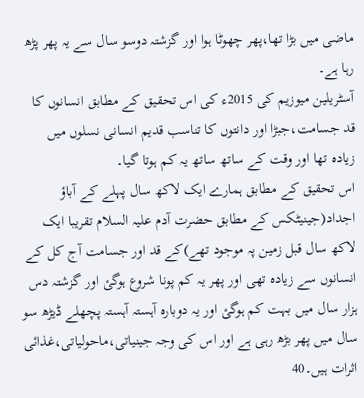ماضی میں بڑا تھا،پھر چھوٹا ہوا اور گزشتہ دوسو سال سے یہ پھر پڑھ رہا ہے۔
آسٹریلین میوزیم کی 2015ء کی اس تحقیق کے مطابق انسانوں کا قد جسامت،جبڑا اور دانتوں کا تناسب قدیم انسانی نسلوں میں زیادہ تھا اور وقت کے ساتھ ساتھ یہ کم ہوتا گیا۔
اس تحقیق کے مطابق ہمارے ایک لاکھ سال پہلے کے آباؤ اجداد(جینیٹکس کے مطابق حضرت آدم علیہ السلام تقریبا ایک لاکھ سال قبل زمین پہ موجود تھے)کے قد اور جسامت آج کل کے انسانوں سے زیادہ تھی اور پھر یہ کم پونا شروع ہوگئ اور گزشتہ دس ہزار سال میں بہت کم ہوگئ اور یہ دوبارہ آہستہ آہستہ پچھلے ڈیڑھ سو سال میں پھر بڑھ رہی ہے اور اس کی وجہ جینیاتی،ماحولیاتی،غذائی اثرات ہیں۔40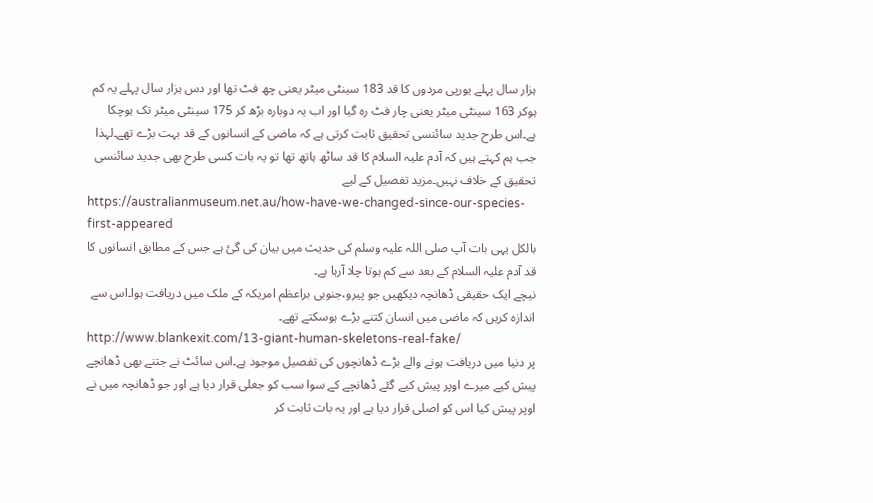ہزار سال پہلے یورپی مردوں کا قد 183 سینٹی میٹر یعنی چھ فٹ تھا اور دس ہزار سال پہلے یہ کم ہوکر 163 سینٹی میٹر یعنی چار فٹ رہ گیا اور اب یہ دوبارہ بڑھ کر 175 سینٹی میٹر تک ہوچکا ہے۔اس طرح جدید سائنسی تحقیق ثابت کرتی ہے کہ ماضی کے انسانوں کے قد بہت بڑے تھے۔لہذا جب ہم کہتے ہیں کہ آدم علیہ السلام کا قد ساٹھ ہاتھ تھا تو یہ بات کسی طرح بھی جدید سائنسی تحقیق کے خلاف نہیں۔مزید تفصیل کے لیے
https://australianmuseum.net.au/how-have-we-changed-since-our-species-first-appeared
بالکل یہی بات آپ صلی اللہ علیہ وسلم کی حدیث میں بیان کی گئ ہے جس کے مطابق انسانوں کا قد آدم علیہ السلام کے بعد سے کم ہوتا چلا آرہا ہے۔
نیچے ایک حقیقی ڈھانچہ دیکھیں جو پیرو،جنوبی براعظم امریکہ کے ملک میں دریافت ہوا۔اس سے اندازہ کریں کہ ماضی میں انسان کتنے بڑے ہوسکتے تھے۔
http://www.blankexit.com/13-giant-human-skeletons-real-fake/
پر دنیا میں دریافت ہونے والے بڑے ڈھانچوں کی تفصیل موجود ہے۔اس سائٹ نے جتنے بھی ڈھانچے پیش کیے میرے اوپر پیش کیے گئے ڈھانچے کے سوا سب کو جعلی قرار دیا ہے اور جو ڈھانچہ میں نے اوپر پیش کیا اس کو اصلی قرار دیا ہے اور یہ بات ثابت کر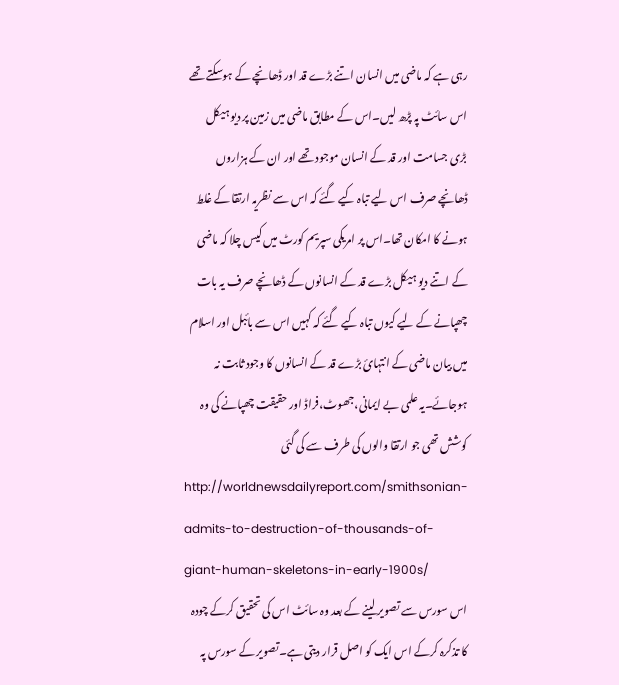رہی ہے کہ ماضی میں انسان اتنے بڑے قد اور ڈھانچے کے ہوسکتے تھے
اس سائٹ پہ پڑھ لیں۔اس کے مطابق ماضی میں زمین پر دیو ہیکل بڑی جسامت اور قد کے انسان موجود تھے اور ان کے ہزاروں ڈھانچے صرف اس لیے تباہ کیے گئے کہ اس سے نظریہ ارتقا کے غلط ہونے کا امکان تھا۔اس پر امریکی سپریم کورٹ میں کیس چلا کہ ماضی کے اتنے دیو ہیکل بڑے قد کے انسانوں کے ڈھانچے صرف یہ بات چھپانے کے لیے کیوں تباہ کیے گئے کہ کہیں اس سے بائبل اور اسلام میں بیان ماضی کے انتہائ بڑے قد کے انسانوں کا وجود ثابت نہ ہوجائے۔یہ علمی بے ایمانی،جھوٹ،فراڈ اور حقیقت چھپانے کی وہ کوشش تھی جو ارتقا والوں کی طرف سے کی گئی
http://worldnewsdailyreport.com/smithsonian-admits-to-destruction-of-thousands-of-giant-human-skeletons-in-early-1900s/
اس سورس سے تصویر لینے کے بعد وہ سائٹ اس کی تحقیق کرکے چودہ کا تذکرہ کرکے اس ایک کو اصل قرار دیتی ہے۔تصویر کے سورس پہ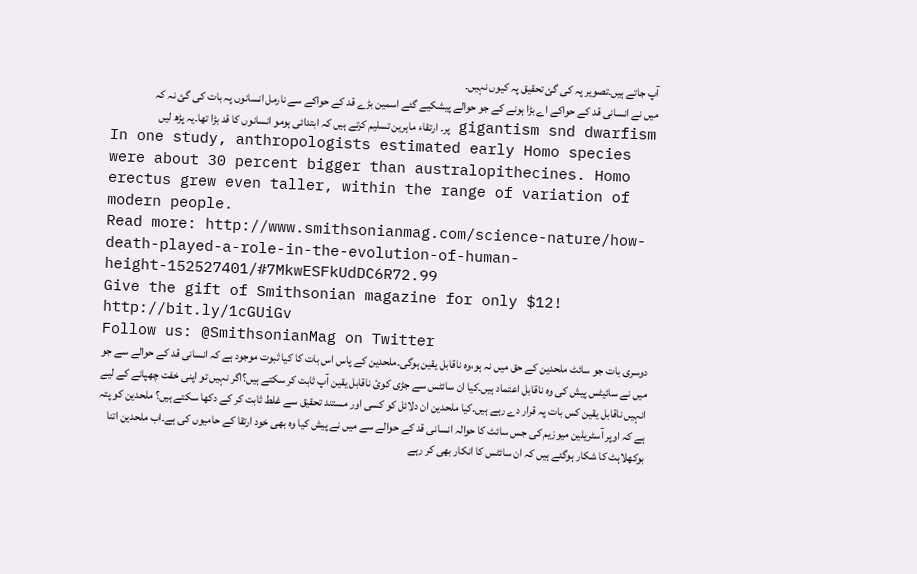آپ جاتے ہیں۔تصویر پہ کی گئ تحقیق پہ کیوں نہیں۔
میں نے انسانی قد کے حواکے اے بڑا ہونے کے جو حوالے پیشکیے گئے اسمین بڑے قد کے حواکے سے نارمل انسانوں پہ بات کی گئ نہ کہ gigantism snd dwarfism پر۔ ارتقاء ماہرین تسلیم کرتے ہیں کہ ابتدائی ہومو انسانوں کا قد بڑا تھا۔یہ پڑھ لیں
In one study, anthropologists estimated early Homo species were about 30 percent bigger than australopithecines. Homo erectus grew even taller, within the range of variation of modern people.
Read more: http://www.smithsonianmag.com/science-nature/how-death-played-a-role-in-the-evolution-of-human-height-152527401/#7MkwESFkUdDC6R72.99
Give the gift of Smithsonian magazine for only $12! http://bit.ly/1cGUiGv
Follow us: @SmithsonianMag on Twitter
دوسری بات جو سائٹ ملحدین کے حق میں نہ ہو،وہ ناقابل یقین ہوگی۔ملحدین کے پاس اس بات کا کیا ثبوت موجود ہے کہ انسانی قد کے حوالے سے جو میں نے سائیٹس پیش کی وہ ناقابل اعتماد ہیں۔کیا ان سائٹس سے جڑی کوئ ناقابل یقین آپ ثابت کر سکتے ہیں؟اگر نہیں تو اپنی خفت چھپانے کے لیے انہیں ناقابل یقین کس بات پہ قرار دے رہے ہیں۔کیا ملحدین ان دلائل کو کسی اور مستند تحقیق سے غلط ثابت کر کے دکھا سکتے ہیں؟ ملحدین کو پتہ ہے کہ اوپر آسٹریلین میوزیم کی جس سائٹ کا حوالہ انسانی قد کے حوالے سے میں نے پیش کیا وہ بھی خود ارتقا کے حامیوں کی ہے۔اب ملحدین اتنا بوکھلاہٹ کا شکار ہوگئے ہیں کہ ان سائٹس کا انکار بھی کر رہے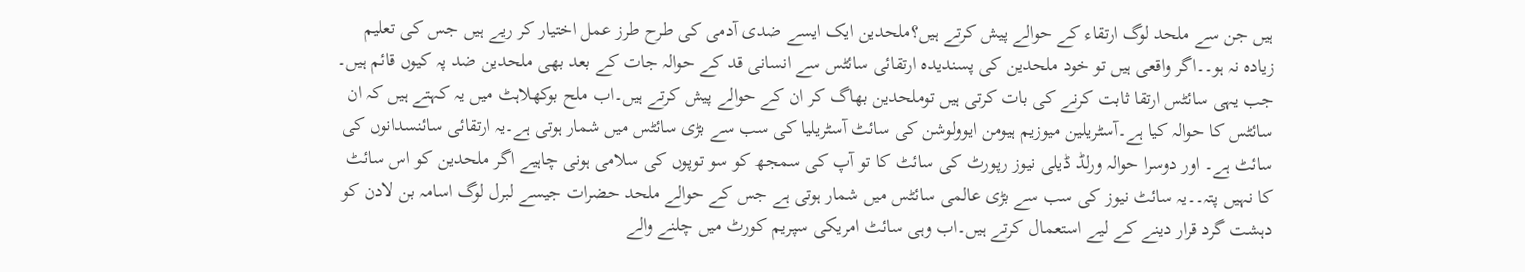ہیں جن سے ملحد لوگ ارتقاء کے حوالے پیش کرتے ہیں؟ملحدین ایک ایسے ضدی آدمی کی طرح طرز عمل اختیار کر ریے ہیں جس کی تعلیم زیادہ نہ ہو۔۔اگر واقعی ہیں تو خود ملحدین کی پسندیدہ ارتقائی سائٹس سے انسانی قد کے حوالہ جات کے بعد بھی ملحدین ضد پہ کیوں قائم ہیں۔
جب یہی سائٹس ارتقا ثابت کرنے کی بات کرتی ہیں توملحدین بھاگ کر ان کے حوالے پیش کرتے ہیں۔اب ملح بوکھلاہٹ میں یہ کہتے ہیں کہ ان سائٹس کا حوالہ کیا ہے۔آسٹریلین میوزیم ہیومن ایوولوشن کی سائٹ آسٹریلیا کی سب سے بڑی سائٹس میں شمار ہوتی ہے۔یہ ارتقائی سائنسدانوں کی سائٹ ہے۔ اور دوسرا حوالہ ورلڈ ڈیلی نیوز رپورٹ کی سائٹ کا تو آپ کی سمجھ کو سو توپوں کی سلامی ہونی چاہیے اگر ملحدین کو اس سائٹ کا نہیں پتہ۔۔یہ سائٹ نیوز کی سب سے بڑی عالمی سائٹس میں شمار ہوتی ہے جس کے حوالے ملحد حضرات جیسے لبرل لوگ اسامہ بن لادن کو دہشت گرد قرار دینے کے لیے استعمال کرتے ہیں۔اب وہی سائٹ امریکی سپریم کورٹ میں چلنے والے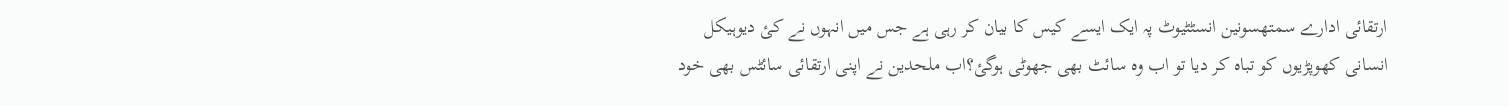ارتقائی ادارے سمتھسونین انسٹٹیوٹ پہ ایک ایسے کیس کا بیان کر رہی ہے جس میں انہوں نے کئ دیوہیکل انسانی کھوپڑیوں کو تباہ کر دیا تو اب وہ سائٹ بھی جھوٹی ہوگئ؟اب ملحدین نے اپنی ارتقائی سائٹس بھی خود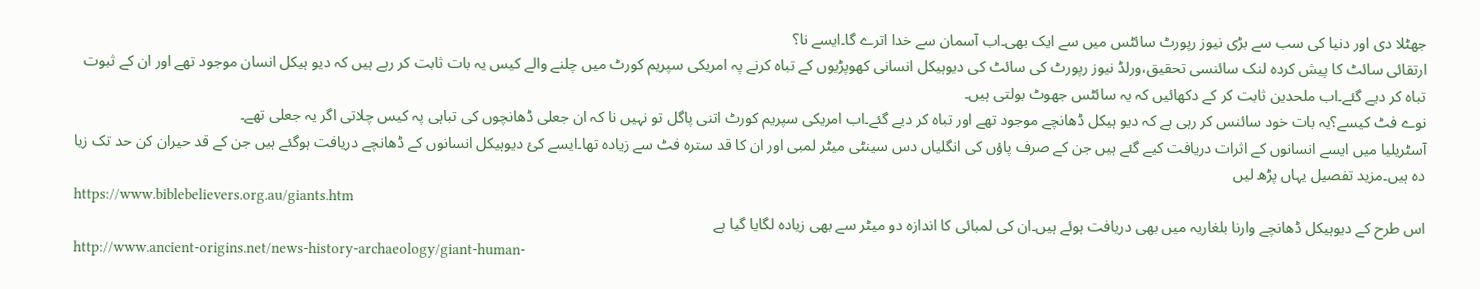جھٹلا دی اور دنیا کی سب سے بڑی نیوز رپورٹ سائٹس میں سے ایک بھی۔اب آسمان سے خدا اترے گا۔ایسے نا؟
ارتقائی سائٹ کا پیش کردہ لنک سائنسی تحقیق،ورلڈ نیوز رپورٹ کی سائٹ کی دیوہیکل انسانی کھوپڑیوں کے تباہ کرنے پہ امریکی سپریم کورٹ میں چلنے والے کیس یہ بات ثابت کر رہے ہیں کہ دیو ہیکل انسان موجود تھے اور ان کے ثبوت تباہ کر دیے گئے۔اب ملحدین ثابت کر کے دکھائیں کہ یہ سائٹس جھوٹ بولتی ہیں۔
نوے فٹ کیسے؟یہ بات خود سائنس کر رہی ہے کہ دیو ہیکل ڈھانچے موجود تھے اور تباہ کر دیے گئے۔اب امریکی سپریم کورٹ اتنی پاگل تو نہیں نا کہ ان جعلی ڈھانچوں کی تباہی پہ کیس چلاتی اگر یہ جعلی تھے۔
آسٹریلیا میں ایسے انسانوں کے اثرات دریافت کیے گئے ہیں جن کے صرف پاؤں کی انگلیاں دس سینٹی میٹر لمبی اور ان کا قد سترہ فٹ سے زیادہ تھا۔ایسے کئ دیوہیکل انسانوں کے ڈھانچے دریافت ہوگئے ہیں جن کے قد حیران کن حد تک زیا دہ ہیں۔مزید تفصیل یہاں پڑھ لیں
https://www.biblebelievers.org.au/giants.htm
اس طرح کے دیوہیکل ڈھانچے وارنا بلغاریہ میں بھی دریافت ہوئے ہیں۔ان کی لمبائی کا اندازہ دو میٹر سے بھی زیادہ لگایا گیا ہے
http://www.ancient-origins.net/news-history-archaeology/giant-human-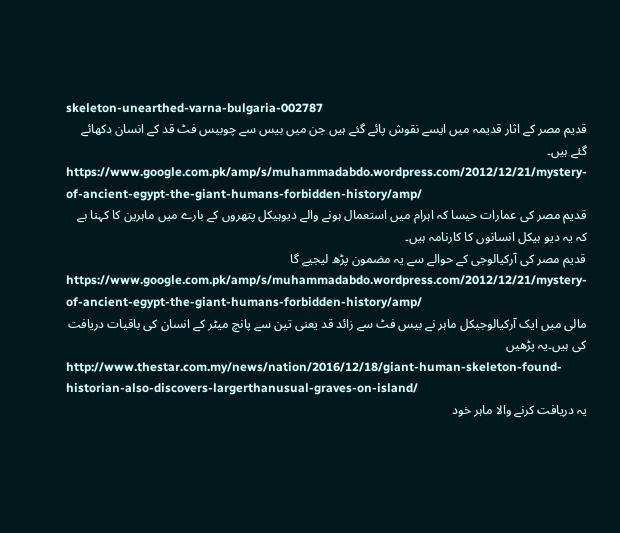skeleton-unearthed-varna-bulgaria-002787
قدیم مصر کے اثار قدیمہ میں ایسے نقوش پائے گئے ہیں جن میں بیس سے چوبیس فٹ قد کے انسان دکھائے گئے ہیں۔
https://www.google.com.pk/amp/s/muhammadabdo.wordpress.com/2012/12/21/mystery-of-ancient-egypt-the-giant-humans-forbidden-history/amp/
قدیم مصر کی عمارات حیسا کہ اہرام میں استعمال ہونے والے دیوہیکل پتھروں کے بارے میں ماہرین کا کہنا ہے کہ یہ دیو ہیکل انسانوں کا کارنامہ ہیں۔
قدیم مصر کی آرکیالوجی کے حوالے سے یہ مضمون پڑھ لیجیے گا
https://www.google.com.pk/amp/s/muhammadabdo.wordpress.com/2012/12/21/mystery-of-ancient-egypt-the-giant-humans-forbidden-history/amp/
مالی میں ایک آرکیالوجیکل ماہر نے بیس فٹ سے زائد قد یعنی تین سے پانچ میٹر کے انسان کی باقیات دریافت کی ہیں۔یہ پڑھیں
http://www.thestar.com.my/news/nation/2016/12/18/giant-human-skeleton-found-historian-also-discovers-largerthanusual-graves-on-island/
یہ دریافت کرنے والا ماہر خود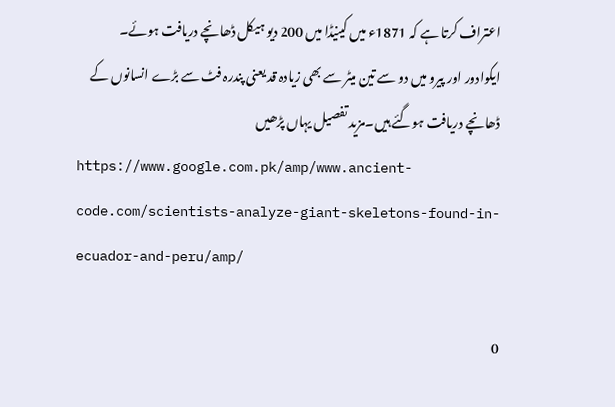اعتراف کرتا ہے کہ 1871ء میں کینیڈا میں 200 دیو ہیکل ڈھانچے دریافت ہوئے۔
ایکوادور اور پیرو میں دو سے تین میٹر سے بھی زیادہ قد یعنی پندرہ فٹ سے بڑے انسانوں کے ڈھانچے دریافت ہوگئے ہیں۔مزید تفصیل یہاں پڑھیں
https://www.google.com.pk/amp/www.ancient-code.com/scientists-analyze-giant-skeletons-found-in-ecuador-and-peru/amp/

0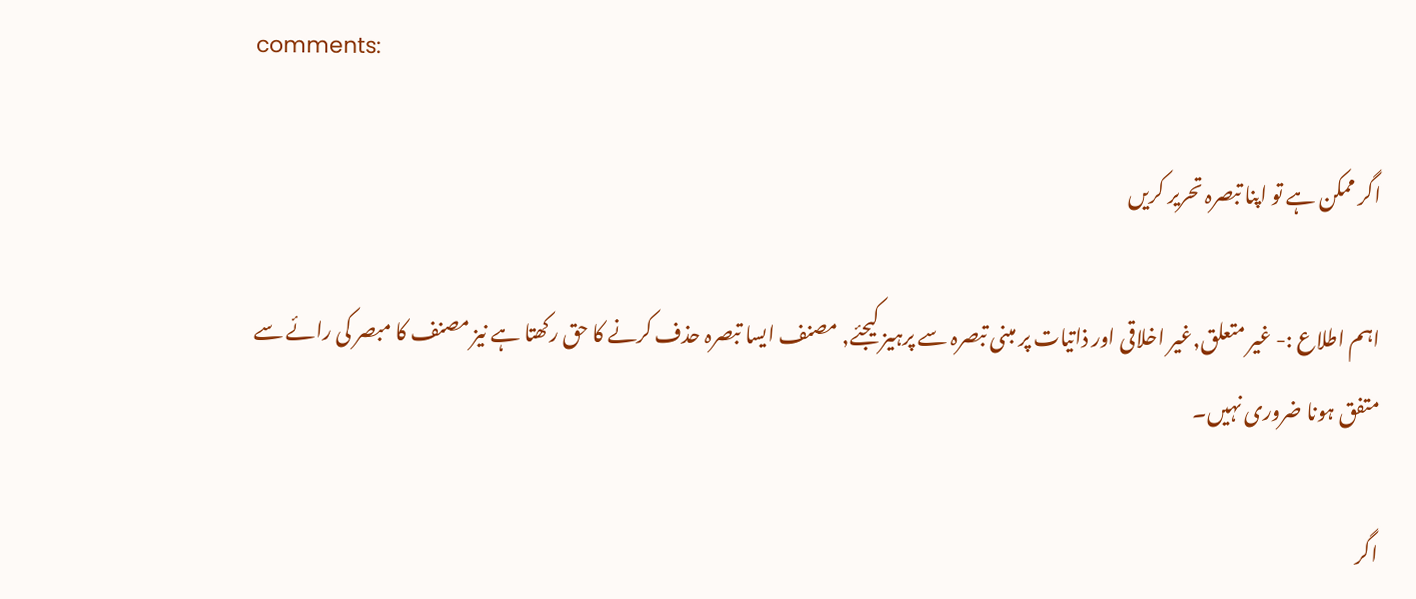comments:

اگر ممکن ہے تو اپنا تبصرہ تحریر کریں

اہم اطلاع :- غیر متعلق,غیر اخلاقی اور ذاتیات پر مبنی تبصرہ سے پرہیز کیجئے, مصنف ایسا تبصرہ حذف کرنے کا حق رکھتا ہے نیز مصنف کا مبصر کی رائے سے متفق ہونا ضروری نہیں۔

اگر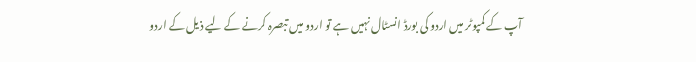آپ کے کمپوٹر میں اردو کی بورڈ انسٹال نہیں ہے تو اردو میں تبصرہ کرنے کے لیے ذیل کے اردو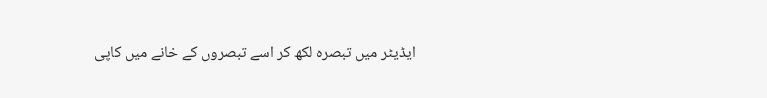ایڈیٹر میں تبصرہ لکھ کر اسے تبصروں کے خانے میں کاپی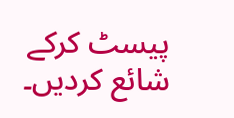پیسٹ کرکے شائع کردیں۔